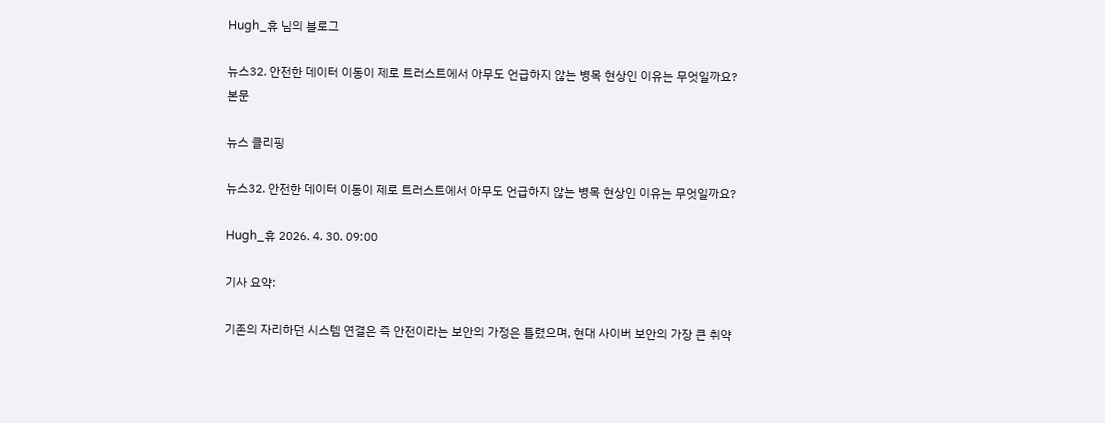Hugh_휴 님의 블로그

뉴스32. 안전한 데이터 이동이 제로 트러스트에서 아무도 언급하지 않는 병목 현상인 이유는 무엇일까요? 본문

뉴스 클리핑

뉴스32. 안전한 데이터 이동이 제로 트러스트에서 아무도 언급하지 않는 병목 현상인 이유는 무엇일까요?

Hugh_휴 2026. 4. 30. 09:00

기사 요약:

기존의 자리하던 시스템 연결은 즉 안전이라는 보안의 가정은 틀렸으며, 현대 사이버 보안의 가장 큰 취약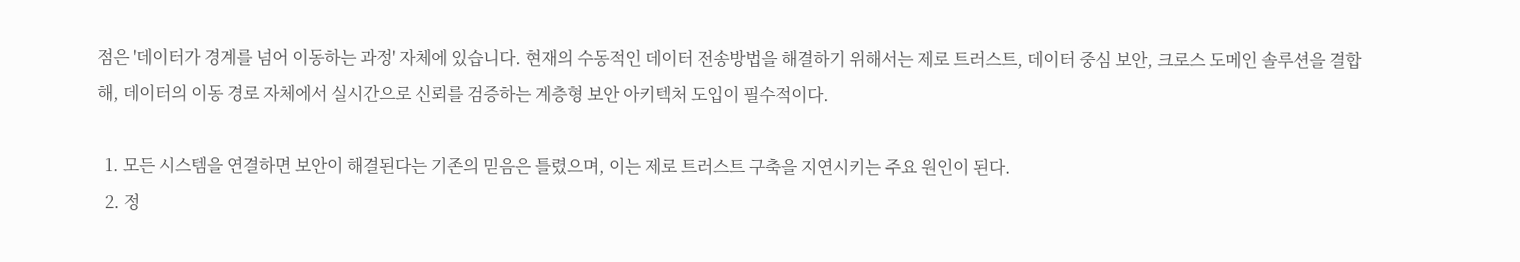점은 '데이터가 경계를 넘어 이동하는 과정' 자체에 있습니다. 현재의 수동적인 데이터 전송방법을 해결하기 위해서는 제로 트러스트, 데이터 중심 보안, 크로스 도메인 솔루션을 결합해, 데이터의 이동 경로 자체에서 실시간으로 신뢰를 검증하는 계층형 보안 아키텍처 도입이 필수적이다.

  1. 모든 시스템을 연결하면 보안이 해결된다는 기존의 믿음은 틀렸으며, 이는 제로 트러스트 구축을 지연시키는 주요 원인이 된다.
  2. 정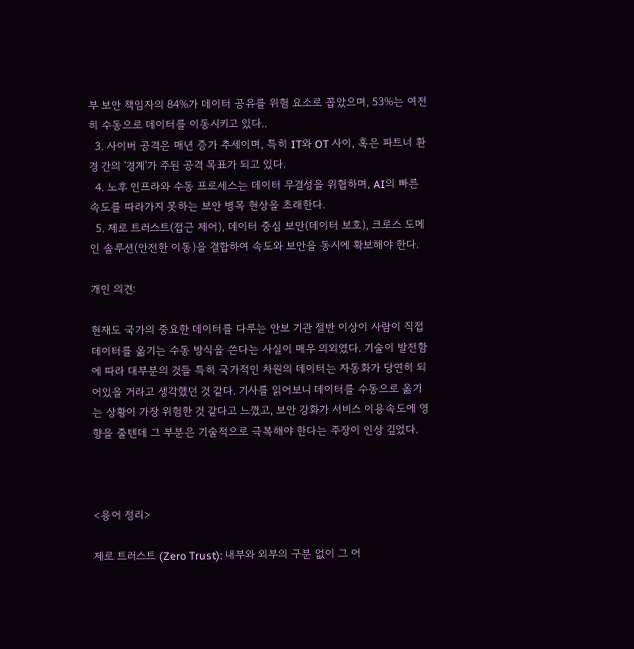부 보안 책임자의 84%가 데이터 공유를 위험 요소로 꼽았으며, 53%는 여전히 수동으로 데이터를 이동시키고 있다..
  3. 사이버 공격은 매년 증가 추세이며, 특히 IT와 OT 사이, 혹은 파트너 환경 간의 '경계'가 주된 공격 목표가 되고 있다.
  4. 노후 인프라와 수동 프로세스는 데이터 무결성을 위협하며, AI의 빠른 속도를 따라가지 못하는 보안 병목 현상을 초래한다.
  5. 제로 트러스트(접근 제어), 데이터 중심 보안(데이터 보호), 크로스 도메인 솔루션(안전한 이동)을 결합하여 속도와 보안을 동시에 확보해야 한다.

개인 의견:

현재도 국가의 중요한 데이터를 다루는 안보 기관 절반 이상이 사람이 직접 데이터를 옮기는 수동 방식을 쓴다는 사실이 매우 의외였다. 기술이 발전함에 따라 대부분의 것들 특히 국가적인 차원의 데이터는 자동화가 당연히 되어있을 거라고 생각했던 것 같다. 기사를 읽어보니 데이터를 수동으로 옮기는 상황이 가장 위험한 것 같다고 느꼈고, 보안 강화가 서비스 이용속도에 영향을 줄텐데 그 부분은 기술적으로 극복해야 한다는 주장이 인상 깊었다.



<용어 정리>

제로 트러스트 (Zero Trust): 내부와 외부의 구분 없이 그 어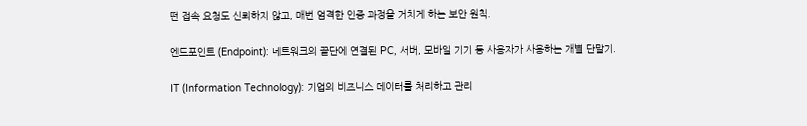떤 접속 요청도 신뢰하지 않고, 매번 엄격한 인증 과정을 거치게 하는 보안 원칙.

엔드포인트 (Endpoint): 네트워크의 끝단에 연결된 PC, 서버, 모바일 기기 등 사용자가 사용하는 개별 단말기.

IT (Information Technology): 기업의 비즈니스 데이터를 처리하고 관리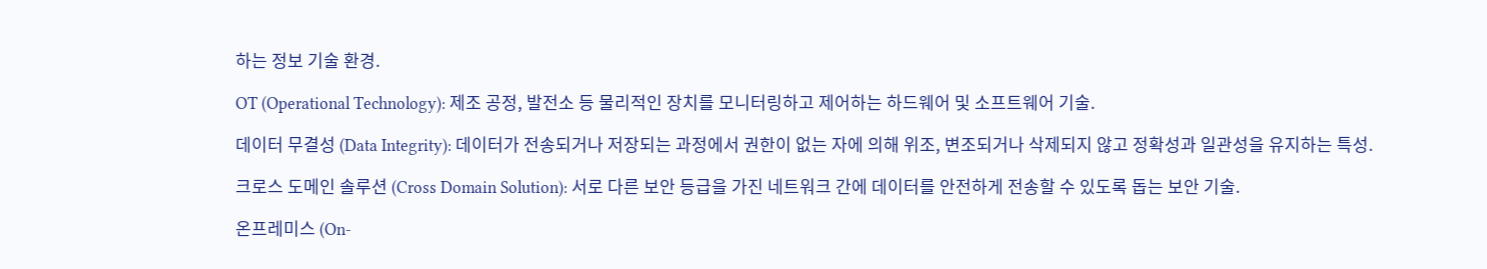하는 정보 기술 환경.

OT (Operational Technology): 제조 공정, 발전소 등 물리적인 장치를 모니터링하고 제어하는 하드웨어 및 소프트웨어 기술.

데이터 무결성 (Data Integrity): 데이터가 전송되거나 저장되는 과정에서 권한이 없는 자에 의해 위조, 변조되거나 삭제되지 않고 정확성과 일관성을 유지하는 특성.

크로스 도메인 솔루션 (Cross Domain Solution): 서로 다른 보안 등급을 가진 네트워크 간에 데이터를 안전하게 전송할 수 있도록 돕는 보안 기술.

온프레미스 (On-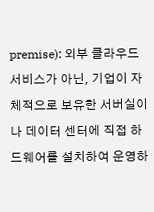premise): 외부 클라우드 서비스가 아닌, 기업이 자체적으로 보유한 서버실이나 데이터 센터에 직접 하드웨어를 설치하여 운영하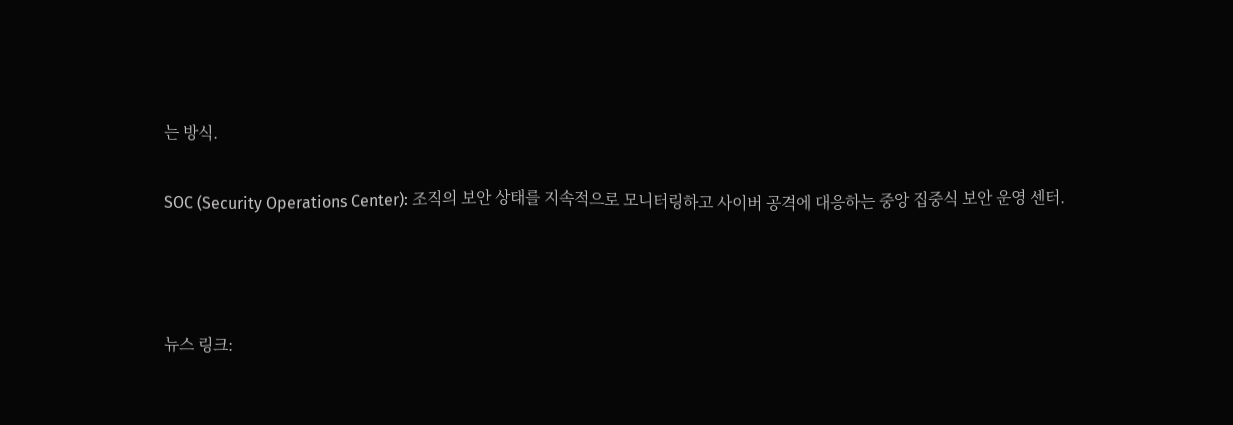는 방식.

SOC (Security Operations Center): 조직의 보안 상태를 지속적으로 모니터링하고 사이버 공격에 대응하는 중앙 집중식 보안 운영 센터.



뉴스 링크: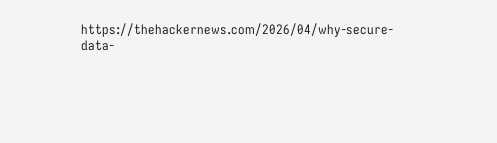https://thehackernews.com/2026/04/why-secure-data-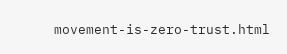movement-is-zero-trust.html